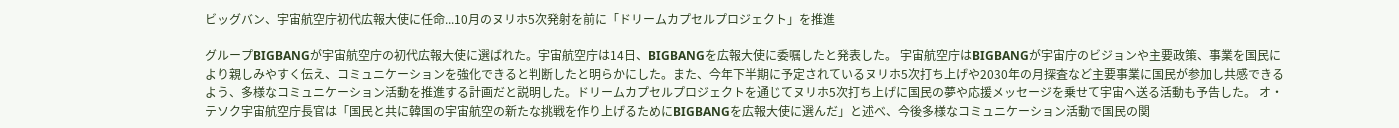ビッグバン、宇宙航空庁初代広報大使に任命...10月のヌリホ5次発射を前に「ドリームカプセルプロジェクト」を推進

グループBIGBANGが宇宙航空庁の初代広報大使に選ばれた。宇宙航空庁は14日、BIGBANGを広報大使に委嘱したと発表した。 宇宙航空庁はBIGBANGが宇宙庁のビジョンや主要政策、事業を国民により親しみやすく伝え、コミュニケーションを強化できると判断したと明らかにした。また、今年下半期に予定されているヌリホ5次打ち上げや2030年の月探査など主要事業に国民が参加し共感できるよう、多様なコミュニケーション活動を推進する計画だと説明した。ドリームカプセルプロジェクトを通じてヌリホ5次打ち上げに国民の夢や応援メッセージを乗せて宇宙へ送る活動も予告した。 オ・テソク宇宙航空庁長官は「国民と共に韓国の宇宙航空の新たな挑戦を作り上げるためにBIGBANGを広報大使に選んだ」と述べ、今後多様なコミュニケーション活動で国民の関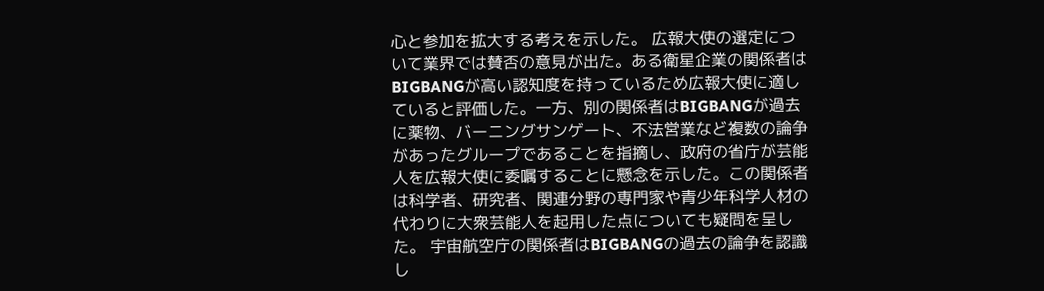心と参加を拡大する考えを示した。 広報大使の選定について業界では賛否の意見が出た。ある衛星企業の関係者はBIGBANGが高い認知度を持っているため広報大使に適していると評価した。一方、別の関係者はBIGBANGが過去に薬物、バーニングサンゲート、不法営業など複数の論争があったグループであることを指摘し、政府の省庁が芸能人を広報大使に委嘱することに懸念を示した。この関係者は科学者、研究者、関連分野の専門家や青少年科学人材の代わりに大衆芸能人を起用した点についても疑問を呈した。 宇宙航空庁の関係者はBIGBANGの過去の論争を認識し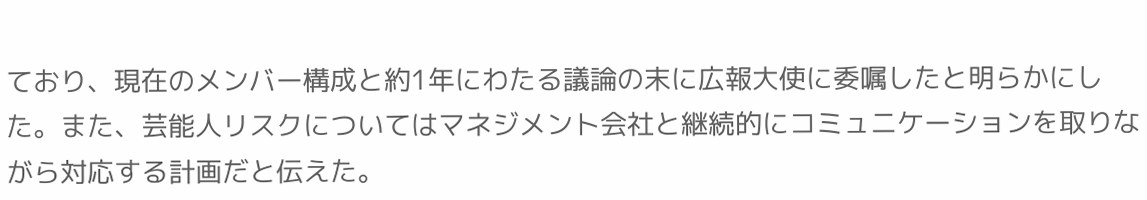ており、現在のメンバー構成と約1年にわたる議論の末に広報大使に委嘱したと明らかにした。また、芸能人リスクについてはマネジメント会社と継続的にコミュニケーションを取りながら対応する計画だと伝えた。